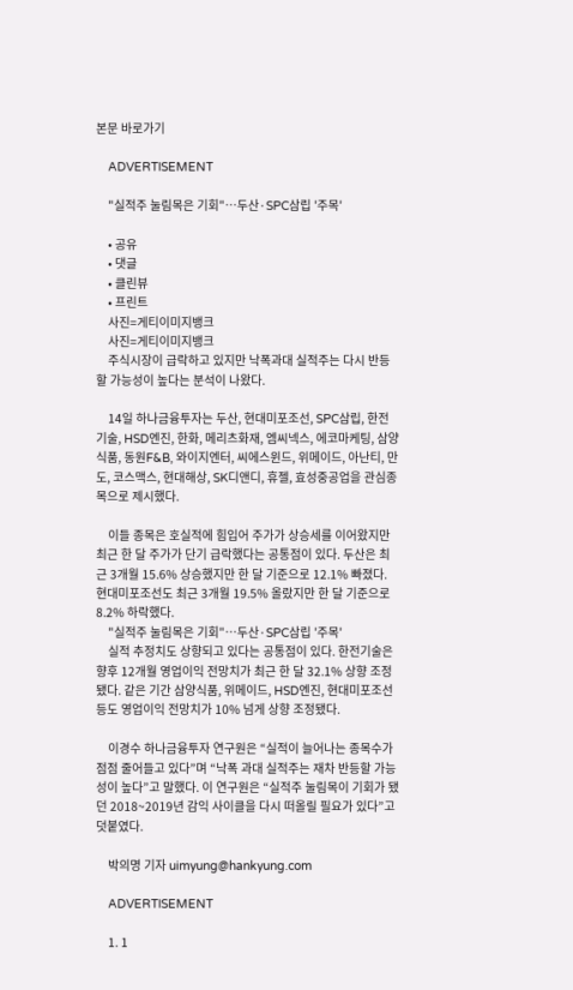본문 바로가기

    ADVERTISEMENT

    "실적주 눌림목은 기회"…두산·SPC삼립 '주목'

    • 공유
    • 댓글
    • 클린뷰
    • 프린트
    사진=게티이미지뱅크
    사진=게티이미지뱅크
    주식시장이 급락하고 있지만 낙폭과대 실적주는 다시 반등할 가능성이 높다는 분석이 나왔다.

    14일 하나금융투자는 두산, 현대미포조선, SPC삼립, 한전기술, HSD엔진, 한화, 메리츠화재, 엠씨넥스, 에코마케팅, 삼양식품, 동원F&B, 와이지엔터, 씨에스윈드, 위메이드, 아난티, 만도, 코스맥스, 현대해상, SK디앤디, 휴젤, 효성중공업을 관심종목으로 제시했다.

    이들 종목은 호실적에 힘입어 주가가 상승세를 이어왔지만 최근 한 달 주가가 단기 급락했다는 공통점이 있다. 두산은 최근 3개월 15.6% 상승했지만 한 달 기준으로 12.1% 빠졌다. 현대미포조선도 최근 3개월 19.5% 올랐지만 한 달 기준으로 8.2% 하락했다.
    "실적주 눌림목은 기회"…두산·SPC삼립 '주목'
    실적 추정치도 상향되고 있다는 공통점이 있다. 한전기술은 향후 12개월 영업이익 전망치가 최근 한 달 32.1% 상향 조정됐다. 같은 기간 삼양식품, 위메이드, HSD엔진, 현대미포조선 등도 영업이익 전망치가 10% 넘게 상향 조정됐다.

    이경수 하나금융투자 연구원은 “실적이 늘어나는 종목수가 점점 줄어들고 있다”며 “낙폭 과대 실적주는 재차 반등할 가능성이 높다”고 말했다. 이 연구원은 “실적주 눌림목이 기회가 됐던 2018~2019년 감익 사이클을 다시 떠올릴 필요가 있다”고 덧붙였다.

    박의명 기자 uimyung@hankyung.com

    ADVERTISEMENT

    1. 1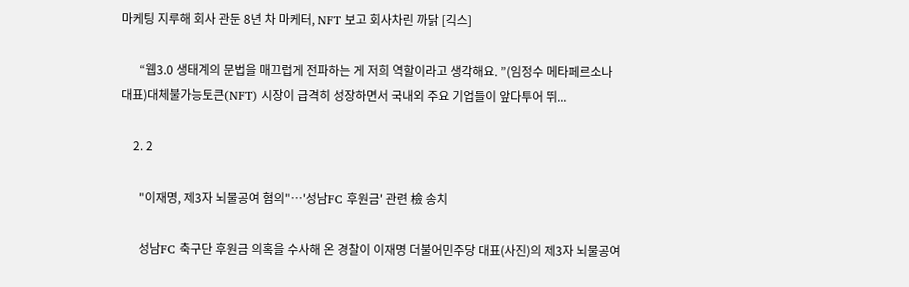마케팅 지루해 회사 관둔 8년 차 마케터, NFT 보고 회사차린 까닭 [긱스]

      “웹3.0 생태계의 문법을 매끄럽게 전파하는 게 저희 역할이라고 생각해요. ”(임정수 메타페르소나 대표)대체불가능토큰(NFT) 시장이 급격히 성장하면서 국내외 주요 기업들이 앞다투어 뛰...

    2. 2

      "이재명, 제3자 뇌물공여 혐의"…'성남FC 후원금' 관련 檢 송치

      성남FC 축구단 후원금 의혹을 수사해 온 경찰이 이재명 더불어민주당 대표(사진)의 제3자 뇌물공여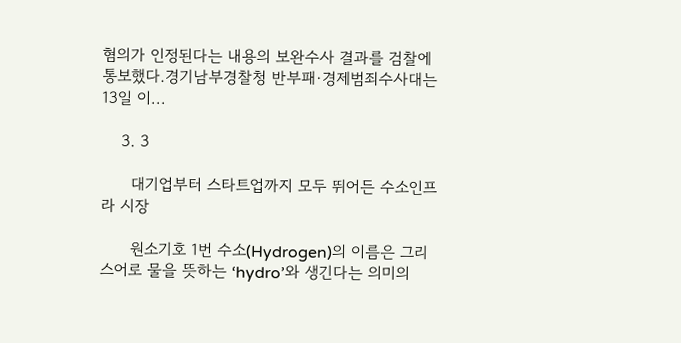혐의가 인정된다는 내용의 보완수사 결과를 검찰에 통보했다.경기남부경찰청 반부패·경제범죄수사대는 13일 이...

    3. 3

      대기업부터 스타트업까지 모두 뛰어든 수소인프라 시장

      원소기호 1번 수소(Hydrogen)의 이름은 그리스어로 물을 뜻하는 ‘hydro’와 생긴다는 의미의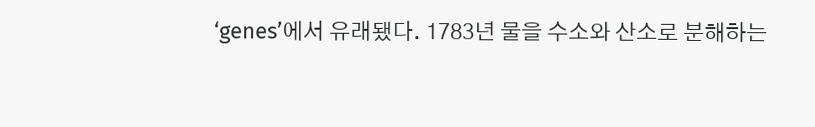‘genes’에서 유래됐다. 1783년 물을 수소와 산소로 분해하는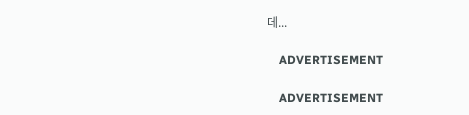데...

    ADVERTISEMENT

    ADVERTISEMENT